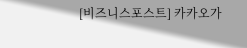[비즈니스포스트] 카카오가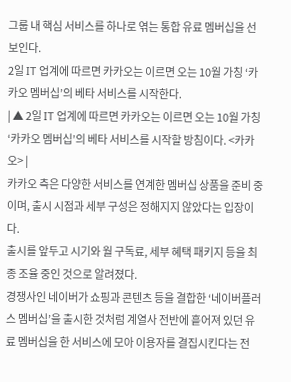그룹 내 핵심 서비스를 하나로 엮는 통합 유료 멤버십을 선보인다.
2일 IT 업계에 따르면 카카오는 이르면 오는 10월 가칭 ‘카카오 멤버십’의 베타 서비스를 시작한다.
| ▲ 2일 IT 업계에 따르면 카카오는 이르면 오는 10월 가칭 ‘카카오 멤버십’의 베타 서비스를 시작할 방침이다. <카카오> |
카카오 측은 다양한 서비스를 연계한 멤버십 상품을 준비 중이며, 출시 시점과 세부 구성은 정해지지 않았다는 입장이다.
출시를 앞두고 시기와 월 구독료, 세부 혜택 패키지 등을 최종 조율 중인 것으로 알려졌다.
경쟁사인 네이버가 쇼핑과 콘텐츠 등을 결합한 ‘네이버플러스 멤버십’을 출시한 것처럼 계열사 전반에 흩어져 있던 유료 멤버십을 한 서비스에 모아 이용자를 결집시킨다는 전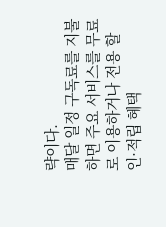략이다.
매달 일정 구독료를 지불하면 주요 서비스를 무료로 이용하거나 전용 할인·적립 혜택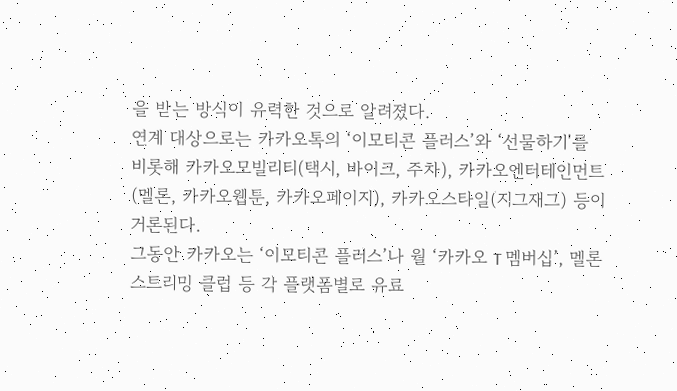을 받는 방식이 유력한 것으로 알려졌다.
연계 대상으로는 카카오톡의 ‘이모티콘 플러스’와 ‘선물하기'를 비롯해 카카오모빌리티(택시, 바이크, 주차), 카카오엔터테인먼트(멜론, 카카오웹툰, 카카오페이지), 카카오스타일(지그재그) 등이 거론된다.
그동안 카카오는 ‘이모티콘 플러스’나 월 ‘카카오 T 멤버십’, 멜론 스트리밍 클럽 등 각 플랫폼별로 유료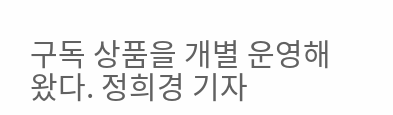구독 상품을 개별 운영해 왔다. 정희경 기자